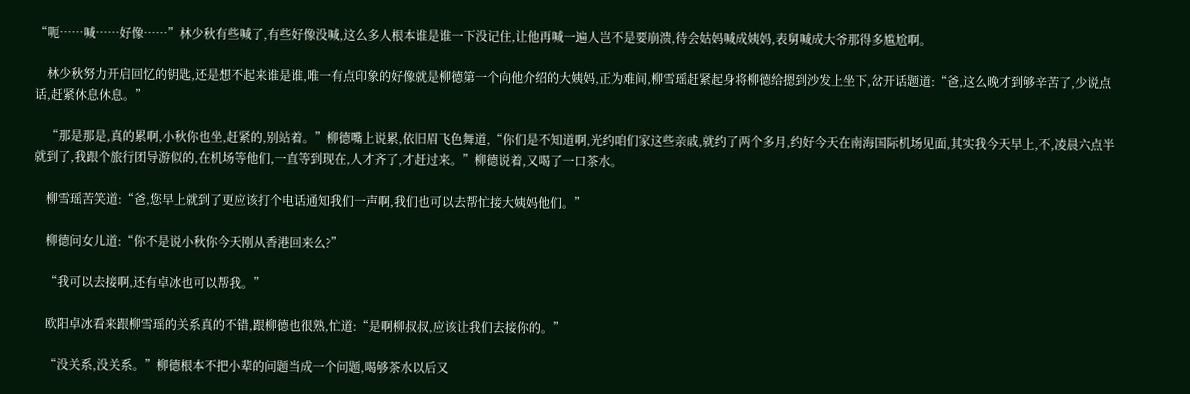“呃……喊……好像……”林少秋有些喊了,有些好像没喊,这么多人根本谁是谁一下没记住,让他再喊一遍人岂不是要崩溃,待会姑妈喊成姨妈,表舅喊成大爷那得多尴尬啊。

    林少秋努力开启回忆的钥匙,还是想不起来谁是谁,唯一有点印象的好像就是柳德第一个向他介绍的大姨妈,正为难间,柳雪瑶赶紧起身将柳德给摁到沙发上坐下,岔开话题道:“爸,这么晚才到够辛苦了,少说点话,赶紧休息休息。”

    “那是那是,真的累啊,小秋你也坐,赶紧的,别站着。”柳德嘴上说累,依旧眉飞色舞道,“你们是不知道啊,光约咱们家这些亲戚,就约了两个多月,约好今天在南海国际机场见面,其实我今天早上,不,凌晨六点半就到了,我跟个旅行团导游似的,在机场等他们,一直等到现在,人才齐了,才赶过来。”柳德说着,又喝了一口茶水。

    柳雪瑶苦笑道:“爸,您早上就到了更应该打个电话通知我们一声啊,我们也可以去帮忙接大姨妈他们。”

    柳德问女儿道:“你不是说小秋你今天刚从香港回来么?”

    “我可以去接啊,还有卓冰也可以帮我。”

    欧阳卓冰看来跟柳雪瑶的关系真的不错,跟柳德也很熟,忙道:“是啊柳叔叔,应该让我们去接你的。”

    “没关系,没关系。”柳德根本不把小辈的问题当成一个问题,喝够茶水以后又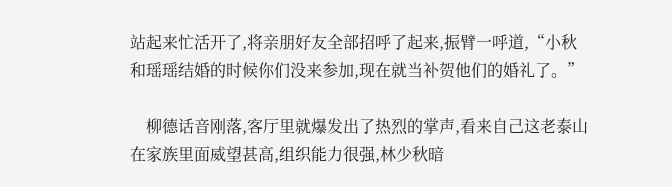站起来忙活开了,将亲朋好友全部招呼了起来,振臂一呼道,“小秋和瑶瑶结婚的时候你们没来参加,现在就当补贺他们的婚礼了。”

    柳德话音刚落,客厅里就爆发出了热烈的掌声,看来自己这老泰山在家族里面威望甚高,组织能力很强,林少秋暗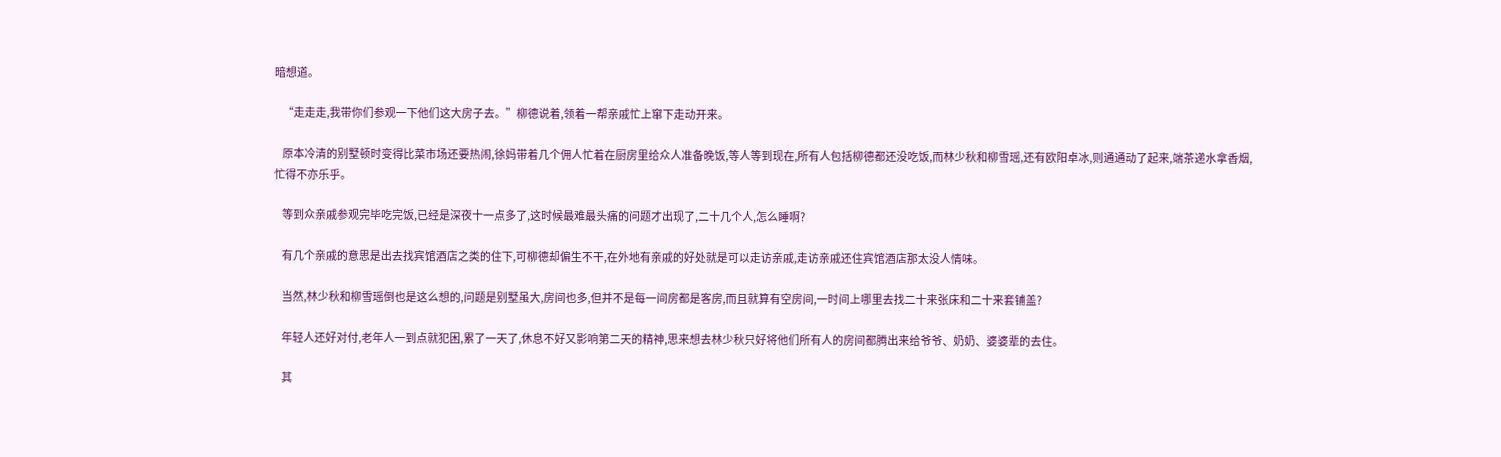暗想道。

    “走走走,我带你们参观一下他们这大房子去。”柳德说着,领着一帮亲戚忙上窜下走动开来。

    原本冷清的别墅顿时变得比菜市场还要热闹,徐妈带着几个佣人忙着在厨房里给众人准备晚饭,等人等到现在,所有人包括柳德都还没吃饭,而林少秋和柳雪瑶,还有欧阳卓冰,则通通动了起来,端茶递水拿香烟,忙得不亦乐乎。

    等到众亲戚参观完毕吃完饭,已经是深夜十一点多了,这时候最难最头痛的问题才出现了,二十几个人,怎么睡啊?

    有几个亲戚的意思是出去找宾馆酒店之类的住下,可柳德却偏生不干,在外地有亲戚的好处就是可以走访亲戚,走访亲戚还住宾馆酒店那太没人情味。

    当然,林少秋和柳雪瑶倒也是这么想的,问题是别墅虽大,房间也多,但并不是每一间房都是客房,而且就算有空房间,一时间上哪里去找二十来张床和二十来套铺盖?

    年轻人还好对付,老年人一到点就犯困,累了一天了,休息不好又影响第二天的精神,思来想去林少秋只好将他们所有人的房间都腾出来给爷爷、奶奶、婆婆辈的去住。

    其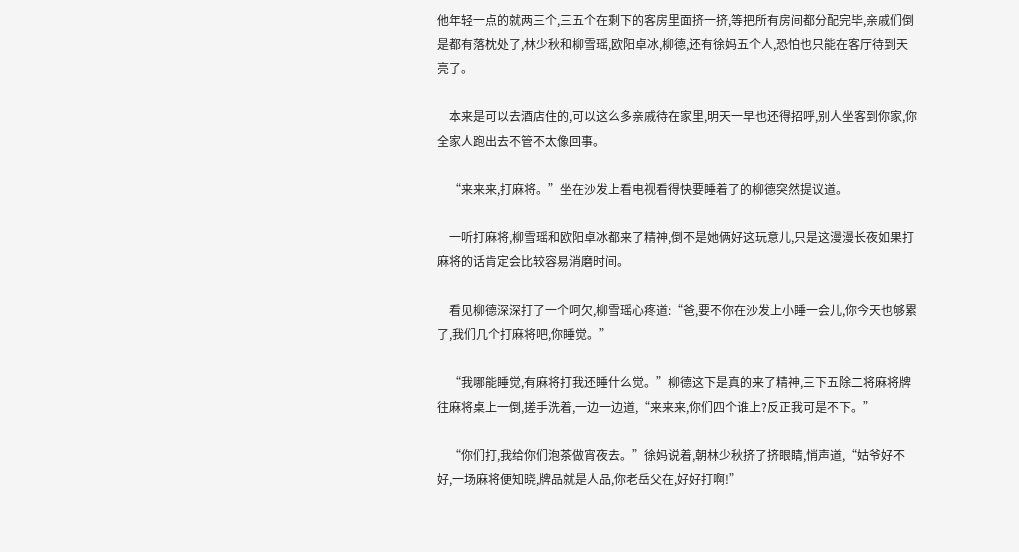他年轻一点的就两三个,三五个在剩下的客房里面挤一挤,等把所有房间都分配完毕,亲戚们倒是都有落枕处了,林少秋和柳雪瑶,欧阳卓冰,柳德,还有徐妈五个人,恐怕也只能在客厅待到天亮了。

    本来是可以去酒店住的,可以这么多亲戚待在家里,明天一早也还得招呼,别人坐客到你家,你全家人跑出去不管不太像回事。

    “来来来,打麻将。”坐在沙发上看电视看得快要睡着了的柳德突然提议道。

    一听打麻将,柳雪瑶和欧阳卓冰都来了精神,倒不是她俩好这玩意儿,只是这漫漫长夜如果打麻将的话肯定会比较容易消磨时间。

    看见柳德深深打了一个呵欠,柳雪瑶心疼道:“爸,要不你在沙发上小睡一会儿,你今天也够累了,我们几个打麻将吧,你睡觉。”

    “我哪能睡觉,有麻将打我还睡什么觉。”柳德这下是真的来了精神,三下五除二将麻将牌往麻将桌上一倒,搓手洗着,一边一边道,“来来来,你们四个谁上?反正我可是不下。”

    “你们打,我给你们泡茶做宵夜去。”徐妈说着,朝林少秋挤了挤眼睛,悄声道,“姑爷好不好,一场麻将便知晓,牌品就是人品,你老岳父在,好好打啊!”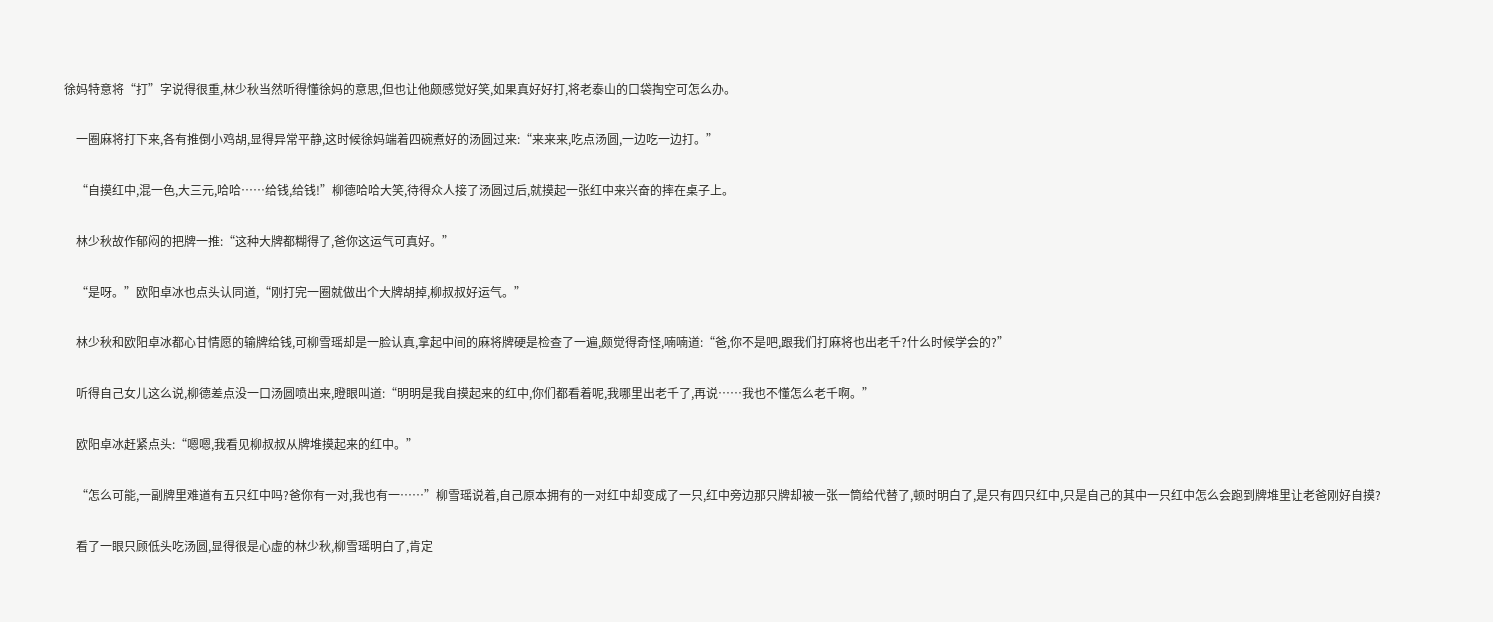徐妈特意将“打”字说得很重,林少秋当然听得懂徐妈的意思,但也让他颇感觉好笑,如果真好好打,将老泰山的口袋掏空可怎么办。

    一圈麻将打下来,各有推倒小鸡胡,显得异常平静,这时候徐妈端着四碗煮好的汤圆过来:“来来来,吃点汤圆,一边吃一边打。”

    “自摸红中,混一色,大三元,哈哈……给钱,给钱!”柳德哈哈大笑,待得众人接了汤圆过后,就摸起一张红中来兴奋的摔在桌子上。

    林少秋故作郁闷的把牌一推:“这种大牌都糊得了,爸你这运气可真好。”

    “是呀。”欧阳卓冰也点头认同道,“刚打完一圈就做出个大牌胡掉,柳叔叔好运气。”

    林少秋和欧阳卓冰都心甘情愿的输牌给钱,可柳雪瑶却是一脸认真,拿起中间的麻将牌硬是检查了一遍,颇觉得奇怪,喃喃道:“爸,你不是吧,跟我们打麻将也出老千?什么时候学会的?”

    听得自己女儿这么说,柳德差点没一口汤圆喷出来,瞪眼叫道:“明明是我自摸起来的红中,你们都看着呢,我哪里出老千了,再说……我也不懂怎么老千啊。”

    欧阳卓冰赶紧点头:“嗯嗯,我看见柳叔叔从牌堆摸起来的红中。”

    “怎么可能,一副牌里难道有五只红中吗?爸你有一对,我也有一……”柳雪瑶说着,自己原本拥有的一对红中却变成了一只,红中旁边那只牌却被一张一筒给代替了,顿时明白了,是只有四只红中,只是自己的其中一只红中怎么会跑到牌堆里让老爸刚好自摸?

    看了一眼只顾低头吃汤圆,显得很是心虚的林少秋,柳雪瑶明白了,肯定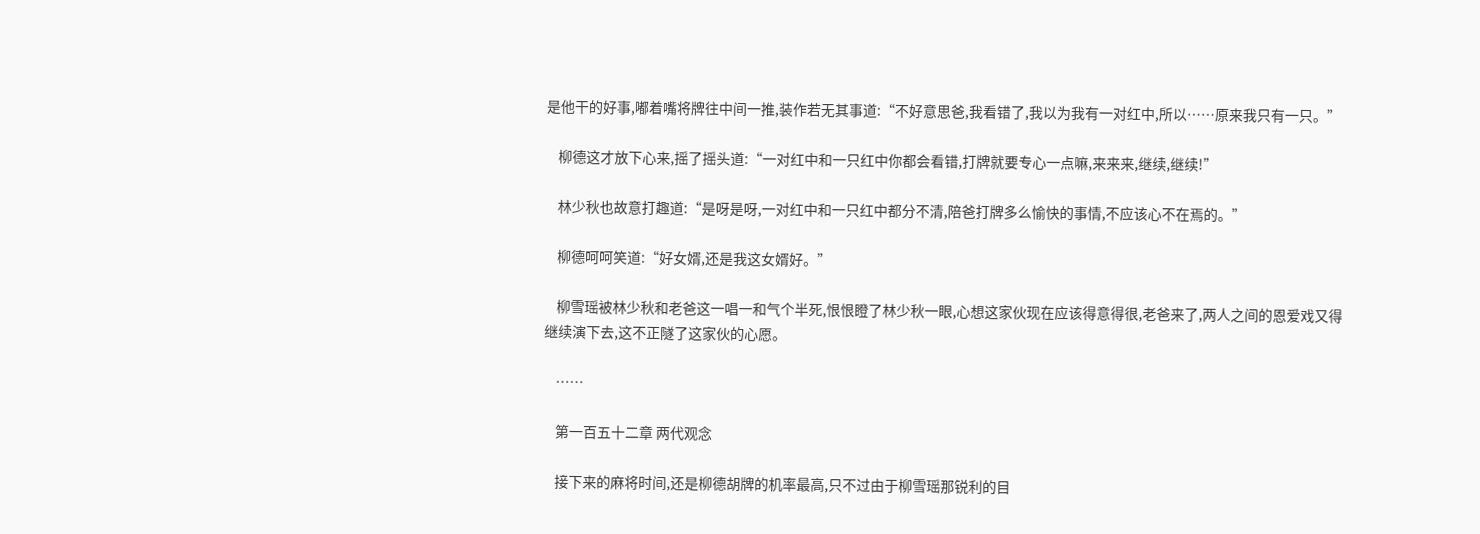是他干的好事,嘟着嘴将牌往中间一推,装作若无其事道:“不好意思爸,我看错了,我以为我有一对红中,所以……原来我只有一只。”

    柳德这才放下心来,摇了摇头道:“一对红中和一只红中你都会看错,打牌就要专心一点嘛,来来来,继续,继续!”

    林少秋也故意打趣道:“是呀是呀,一对红中和一只红中都分不清,陪爸打牌多么愉快的事情,不应该心不在焉的。”

    柳德呵呵笑道:“好女婿,还是我这女婿好。”

    柳雪瑶被林少秋和老爸这一唱一和气个半死,恨恨瞪了林少秋一眼,心想这家伙现在应该得意得很,老爸来了,两人之间的恩爱戏又得继续演下去,这不正隧了这家伙的心愿。

    ……

    第一百五十二章 两代观念

    接下来的麻将时间,还是柳德胡牌的机率最高,只不过由于柳雪瑶那锐利的目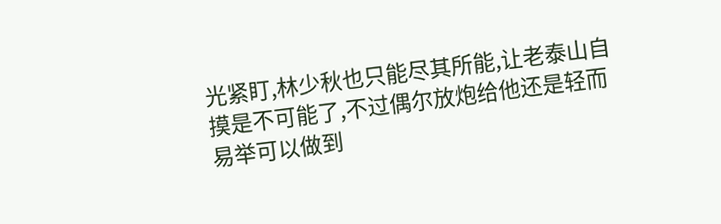光紧盯,林少秋也只能尽其所能,让老泰山自摸是不可能了,不过偶尔放炮给他还是轻而易举可以做到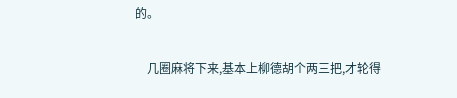的。

    几圈麻将下来,基本上柳德胡个两三把,才轮得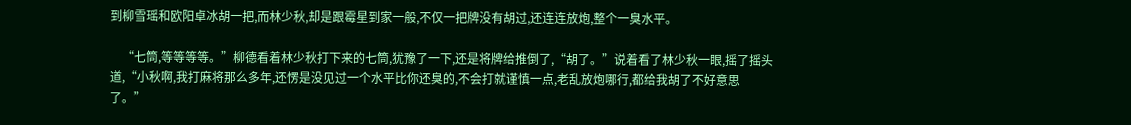到柳雪瑶和欧阳卓冰胡一把,而林少秋,却是跟霉星到家一般,不仅一把牌没有胡过,还连连放炮,整个一臭水平。

    “七筒,等等等等。”柳德看着林少秋打下来的七筒,犹豫了一下,还是将牌给推倒了,“胡了。”说着看了林少秋一眼,摇了摇头道,“小秋啊,我打麻将那么多年,还愣是没见过一个水平比你还臭的,不会打就谨慎一点,老乱放炮哪行,都给我胡了不好意思了。”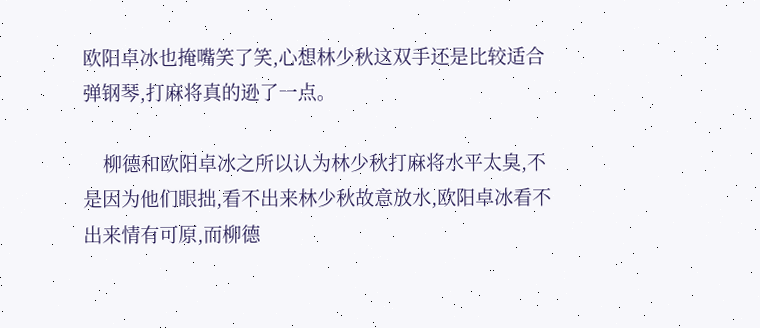欧阳卓冰也掩嘴笑了笑,心想林少秋这双手还是比较适合弹钢琴,打麻将真的逊了一点。

    柳德和欧阳卓冰之所以认为林少秋打麻将水平太臭,不是因为他们眼拙,看不出来林少秋故意放水,欧阳卓冰看不出来情有可原,而柳德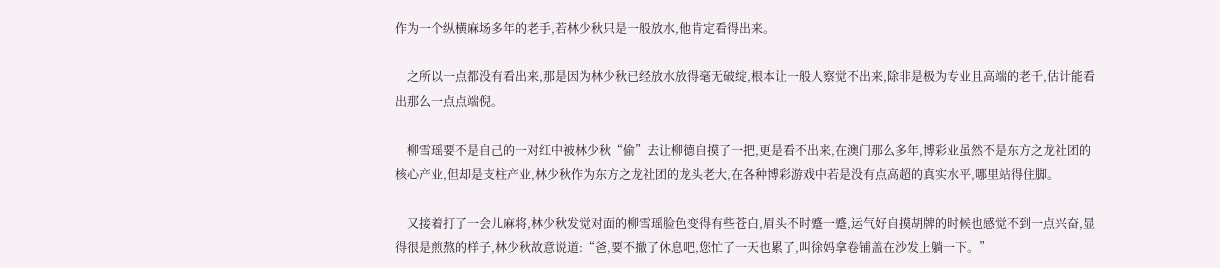作为一个纵横麻场多年的老手,若林少秋只是一般放水,他肯定看得出来。

    之所以一点都没有看出来,那是因为林少秋已经放水放得毫无破绽,根本让一般人察觉不出来,除非是极为专业且高端的老千,估计能看出那么一点点端倪。

    柳雪瑶要不是自己的一对红中被林少秋“偷”去让柳德自摸了一把,更是看不出来,在澳门那么多年,博彩业虽然不是东方之龙社团的核心产业,但却是支柱产业,林少秋作为东方之龙社团的龙头老大,在各种博彩游戏中若是没有点高超的真实水平,哪里站得住脚。

    又接着打了一会儿麻将,林少秋发觉对面的柳雪瑶脸色变得有些苍白,眉头不时蹙一蹙,运气好自摸胡牌的时候也感觉不到一点兴奋,显得很是煎熬的样子,林少秋故意说道:“爸,要不撤了休息吧,您忙了一天也累了,叫徐妈拿卷铺盖在沙发上躺一下。”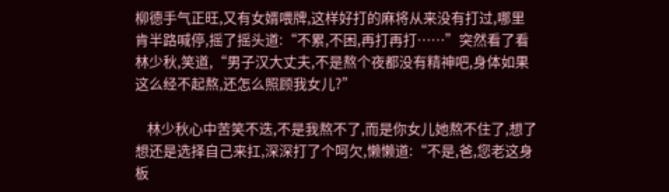柳德手气正旺,又有女婿喂牌,这样好打的麻将从来没有打过,哪里肯半路喊停,摇了摇头道:“不累,不困,再打再打……”突然看了看林少秋,笑道,“男子汉大丈夫,不是熬个夜都没有精神吧,身体如果这么经不起熬,还怎么照顾我女儿?”

    林少秋心中苦笑不迭,不是我熬不了,而是你女儿她熬不住了,想了想还是选择自己来扛,深深打了个呵欠,懒懒道:“不是,爸,您老这身板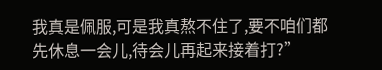我真是佩服,可是我真熬不住了,要不咱们都先休息一会儿,待会儿再起来接着打?”